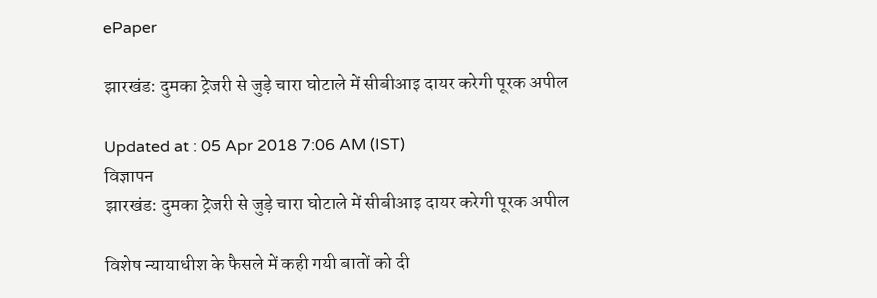ePaper

झारखंड: दुमका ट्रेजरी से जुड़े चारा घोटाले में सीबीआइ दायर करेगी पूरक अपील

Updated at : 05 Apr 2018 7:06 AM (IST)
विज्ञापन
झारखंड: दुमका ट्रेजरी से जुड़े चारा घोटाले में सीबीआइ दायर करेगी पूरक अपील

विशेष न्यायाधीश के फैसले में कही गयी बातों को दी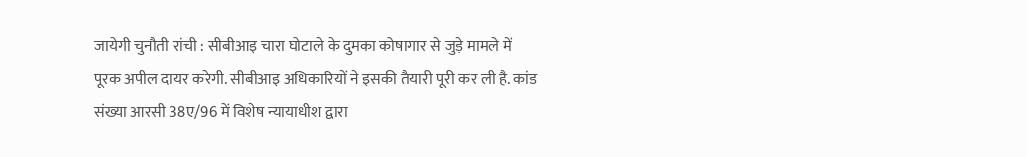जायेगी चुनौती रांची : सीबीआइ चारा घोटाले के दुमका कोषागार से जुड़े मामले में पूरक अपील दायर करेगी. सीबीआइ अधिकारियों ने इसकी तैयारी पूरी कर ली है. कांड संख्या आरसी 38ए/96 में विशेष न्यायाधीश द्वारा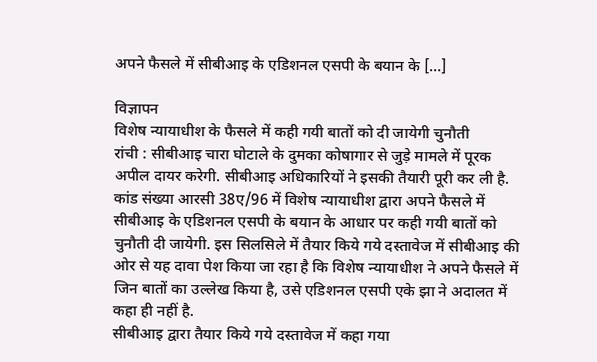अपने फैसले में सीबीआइ के एडिशनल एसपी के बयान के […]

विज्ञापन
विशेष न्यायाधीश के फैसले में कही गयी बातों को दी जायेगी चुनौती
रांची : सीबीआइ चारा घोटाले के दुमका कोषागार से जुड़े मामले में पूरक अपील दायर करेगी. सीबीआइ अधिकारियों ने इसकी तैयारी पूरी कर ली है.
कांड संख्या आरसी 38ए/96 में विशेष न्यायाधीश द्वारा अपने फैसले में सीबीआइ के एडिशनल एसपी के बयान के आधार पर कही गयी बातों को चुनौती दी जायेगी. इस सिलसिले में तैयार किये गये दस्तावेज में सीबीआइ की ओर से यह दावा पेश किया जा रहा है कि विशेष न्यायाधीश ने अपने फैसले में जिन बातों का उल्लेख किया है, उसे एडिशनल एसपी एके झा ने अदालत में कहा ही नहीं है.
सीबीआइ द्वारा तैयार किये गये दस्तावेज में कहा गया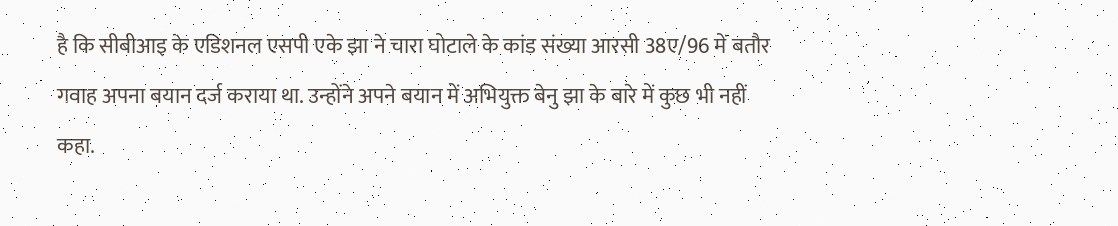है कि सीबीआइ के एडिशनल एसपी एके झा ने चारा घोटाले के कांड संख्या आरसी 38ए/96 में बतौर गवाह अपना बयान दर्ज कराया था. उन्होंने अपने बयान में अभियुक्त बेनु झा के बारे में कुछ भी नहीं कहा.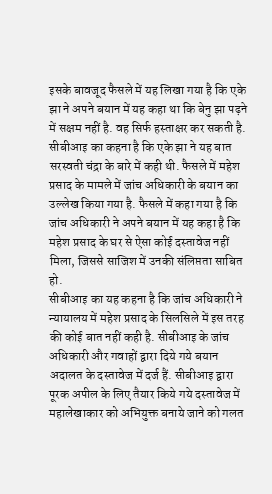इसके बावजूद फैसले में यह लिखा गया है कि एके झा ने अपने बयान में यह कहा था कि बेनु झा पढ़ने में सक्षम नहीं है. वह सिर्फ हस्ताक्षर कर सकती है.
सीबीआइ का कहना है कि एके झा ने यह बात सरस्वती चंद्रा के बारे में कही थी. फैसले में महेश प्रसाद के मामले में जांच अधिकारी के बयान का उल्लेख किया गया है. फैसले में कहा गया है कि जांच अधिकारी ने अपने बयान में यह कहा है कि महेश प्रसाद के घर से ऐसा कोई दस्तावेज नहीं मिला, जिससे साजिश में उनकी संलिप्तता साबित हो.
सीबीआइ का यह कहना है कि जांच अधिकारी ने न्यायालय में महेश प्रसाद के सिलसिले में इस तरह की कोई बात नहीं कही है. सीबीआइ के जांच अधिकारी और गवाहों द्वारा दिये गये बयान अदालत के दस्तावेज में दर्ज हैं. सीबीआइ द्वारा पूरक अपील के लिए तैयार किये गये दस्तावेज में महालेखाकार को अभियुक्त बनाये जाने को गलत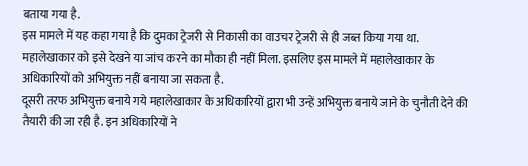बताया गया है.
इस मामले में यह कहा गया है कि दुमका ट्रेजरी से निकासी का वाउचर ट्रेजरी से ही जब्त किया गया था. महालेखाकार को इसे देखने या जांच करने का मौका ही नहीं मिला. इसलिए इस मामले में महालेखाकार के अधिकारियों को अभियुक्त नहीं बनाया जा सकता है.
दूसरी तरफ अभियुक्त बनाये गये महालेखाकार के अधिकारियों द्वारा भी उन्हें अभियुक्त बनाये जाने के चुनौती देने की तैयारी की जा रही है. इन अधिकारियों ने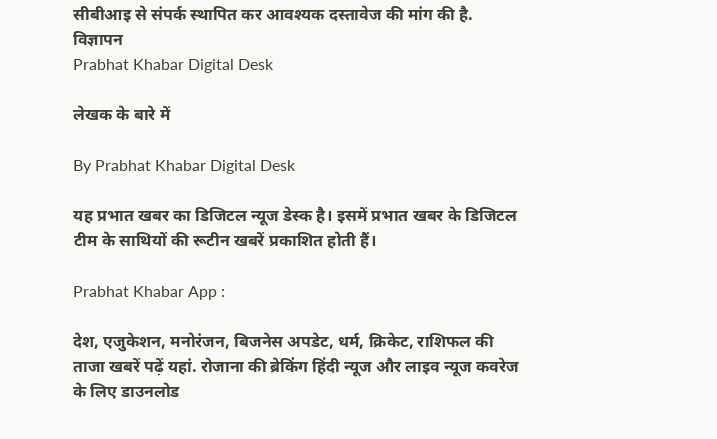सीबीआइ से संपर्क स्थापित कर आवश्यक दस्तावेज की मांग की है.
विज्ञापन
Prabhat Khabar Digital Desk

लेखक के बारे में

By Prabhat Khabar Digital Desk

यह प्रभात खबर का डिजिटल न्यूज डेस्क है। इसमें प्रभात खबर के डिजिटल टीम के साथियों की रूटीन खबरें प्रकाशित होती हैं।

Prabhat Khabar App :

देश, एजुकेशन, मनोरंजन, बिजनेस अपडेट, धर्म, क्रिकेट, राशिफल की ताजा खबरें पढ़ें यहां. रोजाना की ब्रेकिंग हिंदी न्यूज और लाइव न्यूज कवरेज के लिए डाउनलोड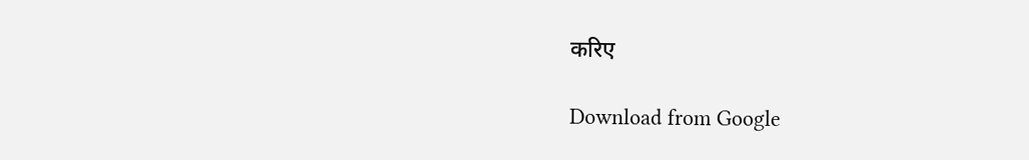करिए

Download from Google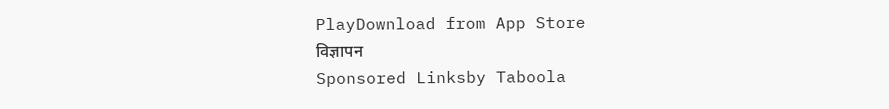PlayDownload from App Store
विज्ञापन
Sponsored Linksby Taboola